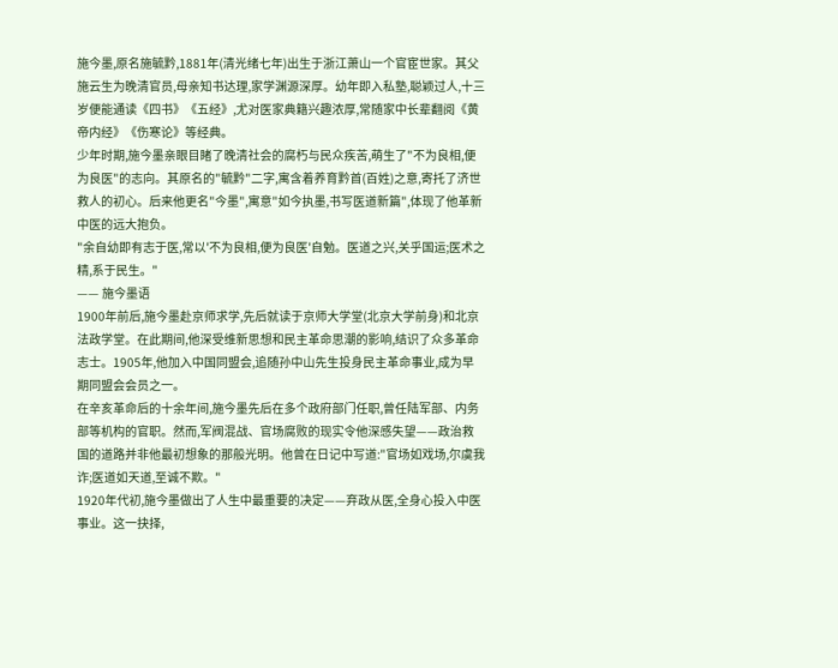施今墨,原名施毓黔,1881年(清光绪七年)出生于浙江萧山一个官宦世家。其父施云生为晚清官员,母亲知书达理,家学渊源深厚。幼年即入私塾,聪颖过人,十三岁便能通读《四书》《五经》,尤对医家典籍兴趣浓厚,常随家中长辈翻阅《黄帝内经》《伤寒论》等经典。
少年时期,施今墨亲眼目睹了晚清社会的腐朽与民众疾苦,萌生了"不为良相,便为良医"的志向。其原名的"毓黔"二字,寓含着养育黔首(百姓)之意,寄托了济世救人的初心。后来他更名"今墨",寓意"如今执墨,书写医道新篇",体现了他革新中医的远大抱负。
"余自幼即有志于医,常以'不为良相,便为良医'自勉。医道之兴,关乎国运;医术之精,系于民生。"
—— 施今墨语
1900年前后,施今墨赴京师求学,先后就读于京师大学堂(北京大学前身)和北京法政学堂。在此期间,他深受维新思想和民主革命思潮的影响,结识了众多革命志士。1905年,他加入中国同盟会,追随孙中山先生投身民主革命事业,成为早期同盟会会员之一。
在辛亥革命后的十余年间,施今墨先后在多个政府部门任职,曾任陆军部、内务部等机构的官职。然而,军阀混战、官场腐败的现实令他深感失望——政治救国的道路并非他最初想象的那般光明。他曾在日记中写道:"官场如戏场,尔虞我诈;医道如天道,至诚不欺。"
1920年代初,施今墨做出了人生中最重要的决定——弃政从医,全身心投入中医事业。这一抉择,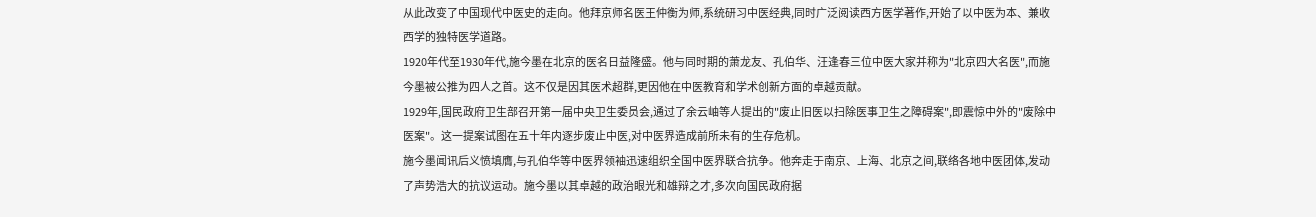从此改变了中国现代中医史的走向。他拜京师名医王仲衡为师,系统研习中医经典,同时广泛阅读西方医学著作,开始了以中医为本、兼收西学的独特医学道路。
1920年代至1930年代,施今墨在北京的医名日益隆盛。他与同时期的萧龙友、孔伯华、汪逢春三位中医大家并称为"北京四大名医",而施今墨被公推为四人之首。这不仅是因其医术超群,更因他在中医教育和学术创新方面的卓越贡献。
1929年,国民政府卫生部召开第一届中央卫生委员会,通过了余云岫等人提出的"废止旧医以扫除医事卫生之障碍案",即震惊中外的"废除中医案"。这一提案试图在五十年内逐步废止中医,对中医界造成前所未有的生存危机。
施今墨闻讯后义愤填膺,与孔伯华等中医界领袖迅速组织全国中医界联合抗争。他奔走于南京、上海、北京之间,联络各地中医团体,发动了声势浩大的抗议运动。施今墨以其卓越的政治眼光和雄辩之才,多次向国民政府据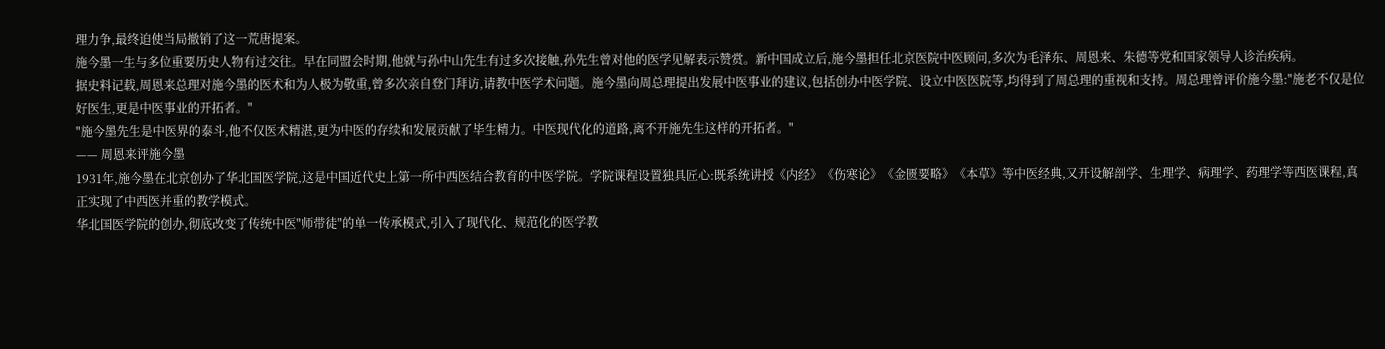理力争,最终迫使当局撤销了这一荒唐提案。
施今墨一生与多位重要历史人物有过交往。早在同盟会时期,他就与孙中山先生有过多次接触,孙先生曾对他的医学见解表示赞赏。新中国成立后,施今墨担任北京医院中医顾问,多次为毛泽东、周恩来、朱德等党和国家领导人诊治疾病。
据史料记载,周恩来总理对施今墨的医术和为人极为敬重,曾多次亲自登门拜访,请教中医学术问题。施今墨向周总理提出发展中医事业的建议,包括创办中医学院、设立中医医院等,均得到了周总理的重视和支持。周总理曾评价施今墨:"施老不仅是位好医生,更是中医事业的开拓者。"
"施今墨先生是中医界的泰斗,他不仅医术精湛,更为中医的存续和发展贡献了毕生精力。中医现代化的道路,离不开施先生这样的开拓者。"
—— 周恩来评施今墨
1931年,施今墨在北京创办了华北国医学院,这是中国近代史上第一所中西医结合教育的中医学院。学院课程设置独具匠心:既系统讲授《内经》《伤寒论》《金匮要略》《本草》等中医经典,又开设解剖学、生理学、病理学、药理学等西医课程,真正实现了中西医并重的教学模式。
华北国医学院的创办,彻底改变了传统中医"师带徒"的单一传承模式,引入了现代化、规范化的医学教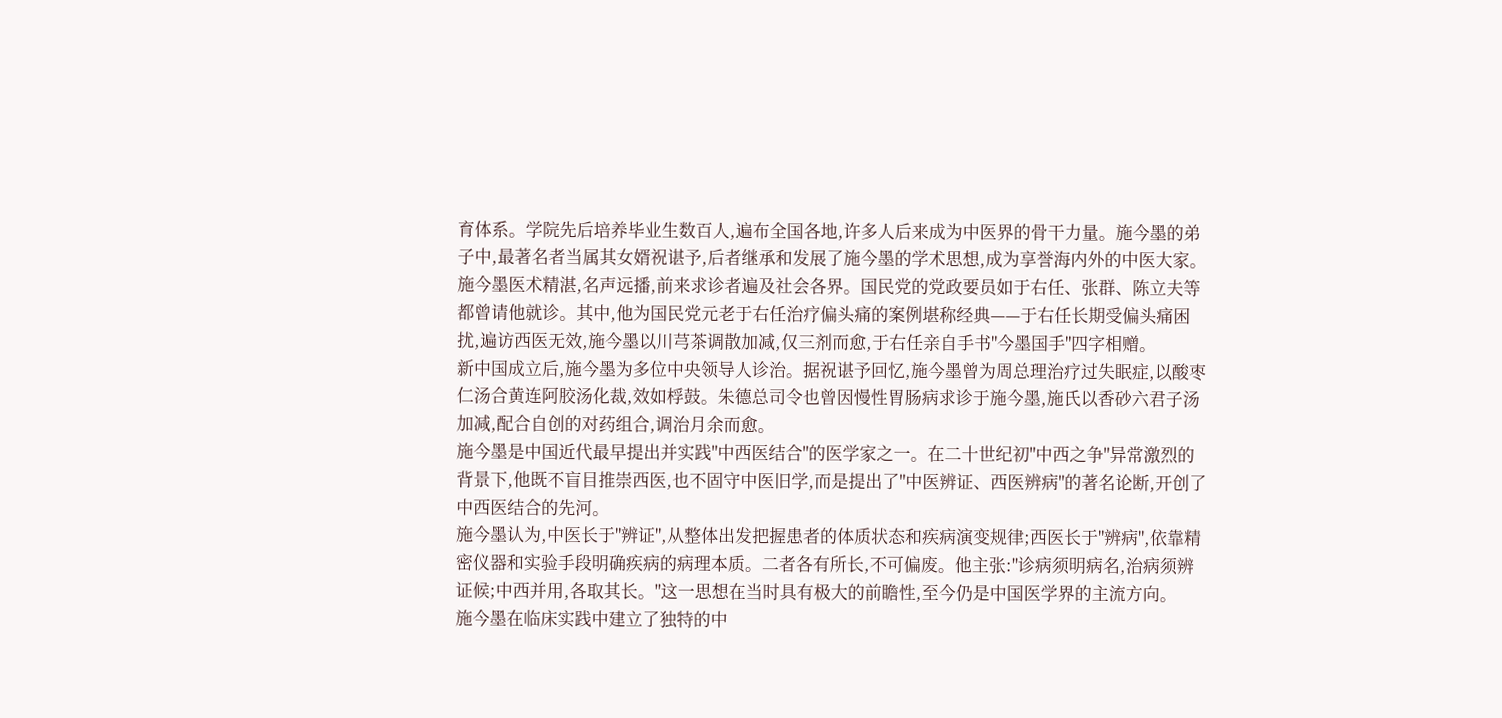育体系。学院先后培养毕业生数百人,遍布全国各地,许多人后来成为中医界的骨干力量。施今墨的弟子中,最著名者当属其女婿祝谌予,后者继承和发展了施今墨的学术思想,成为享誉海内外的中医大家。
施今墨医术精湛,名声远播,前来求诊者遍及社会各界。国民党的党政要员如于右任、张群、陈立夫等都曾请他就诊。其中,他为国民党元老于右任治疗偏头痛的案例堪称经典——于右任长期受偏头痛困扰,遍访西医无效,施今墨以川芎茶调散加减,仅三剂而愈,于右任亲自手书"今墨国手"四字相赠。
新中国成立后,施今墨为多位中央领导人诊治。据祝谌予回忆,施今墨曾为周总理治疗过失眠症,以酸枣仁汤合黄连阿胶汤化裁,效如桴鼓。朱德总司令也曾因慢性胃肠病求诊于施今墨,施氏以香砂六君子汤加减,配合自创的对药组合,调治月余而愈。
施今墨是中国近代最早提出并实践"中西医结合"的医学家之一。在二十世纪初"中西之争"异常激烈的背景下,他既不盲目推崇西医,也不固守中医旧学,而是提出了"中医辨证、西医辨病"的著名论断,开创了中西医结合的先河。
施今墨认为,中医长于"辨证",从整体出发把握患者的体质状态和疾病演变规律;西医长于"辨病",依靠精密仪器和实验手段明确疾病的病理本质。二者各有所长,不可偏废。他主张:"诊病须明病名,治病须辨证候;中西并用,各取其长。"这一思想在当时具有极大的前瞻性,至今仍是中国医学界的主流方向。
施今墨在临床实践中建立了独特的中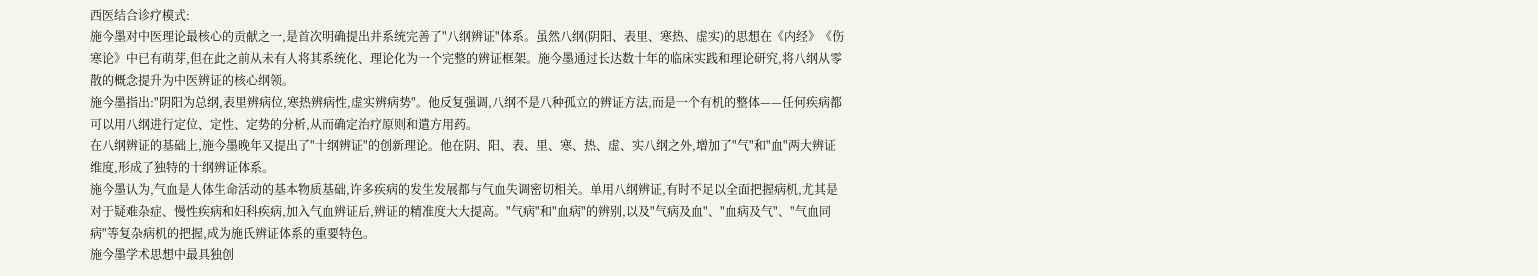西医结合诊疗模式:
施今墨对中医理论最核心的贡献之一,是首次明确提出并系统完善了"八纲辨证"体系。虽然八纲(阴阳、表里、寒热、虚实)的思想在《内经》《伤寒论》中已有萌芽,但在此之前从未有人将其系统化、理论化为一个完整的辨证框架。施今墨通过长达数十年的临床实践和理论研究,将八纲从零散的概念提升为中医辨证的核心纲领。
施今墨指出:"阴阳为总纲,表里辨病位,寒热辨病性,虚实辨病势"。他反复强调,八纲不是八种孤立的辨证方法,而是一个有机的整体——任何疾病都可以用八纲进行定位、定性、定势的分析,从而确定治疗原则和遣方用药。
在八纲辨证的基础上,施今墨晚年又提出了"十纲辨证"的创新理论。他在阴、阳、表、里、寒、热、虚、实八纲之外,增加了"气"和"血"两大辨证维度,形成了独特的十纲辨证体系。
施今墨认为,气血是人体生命活动的基本物质基础,许多疾病的发生发展都与气血失调密切相关。单用八纲辨证,有时不足以全面把握病机,尤其是对于疑难杂症、慢性疾病和妇科疾病,加入气血辨证后,辨证的精准度大大提高。"气病"和"血病"的辨别,以及"气病及血"、"血病及气"、"气血同病"等复杂病机的把握,成为施氏辨证体系的重要特色。
施今墨学术思想中最具独创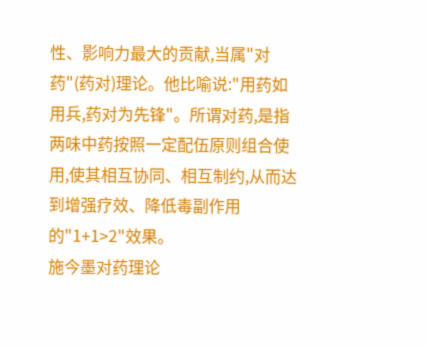性、影响力最大的贡献,当属"对药"(药对)理论。他比喻说:"用药如用兵,药对为先锋"。所谓对药,是指两味中药按照一定配伍原则组合使用,使其相互协同、相互制约,从而达到增强疗效、降低毒副作用的"1+1>2"效果。
施今墨对药理论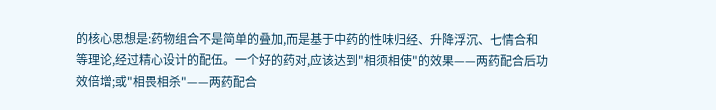的核心思想是:药物组合不是简单的叠加,而是基于中药的性味归经、升降浮沉、七情合和等理论,经过精心设计的配伍。一个好的药对,应该达到"相须相使"的效果——两药配合后功效倍增;或"相畏相杀"——两药配合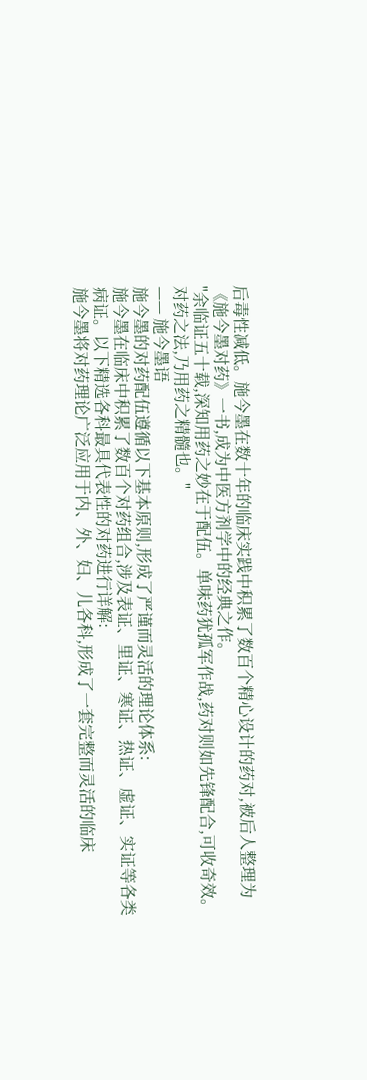后毒性减低。施今墨在数十年的临床实践中积累了数百个精心设计的药对,被后人整理为《施今墨对药》一书,成为中医方剂学中的经典之作。
"余临证五十载,深知用药之妙在于配伍。单味药犹孤军作战,药对则如先锋配合,可收奇效。对药之法,乃用药之精髓也。"
—— 施今墨语
施今墨的对药配伍遵循以下基本原则,形成了严谨而灵活的理论体系:
施今墨在临床中积累了数百个对药组合,涉及表证、里证、寒证、热证、虚证、实证等各类病证。以下精选各科最具代表性的对药进行详解:
施今墨将对药理论广泛应用于内、外、妇、儿各科,形成了一套完整而灵活的临床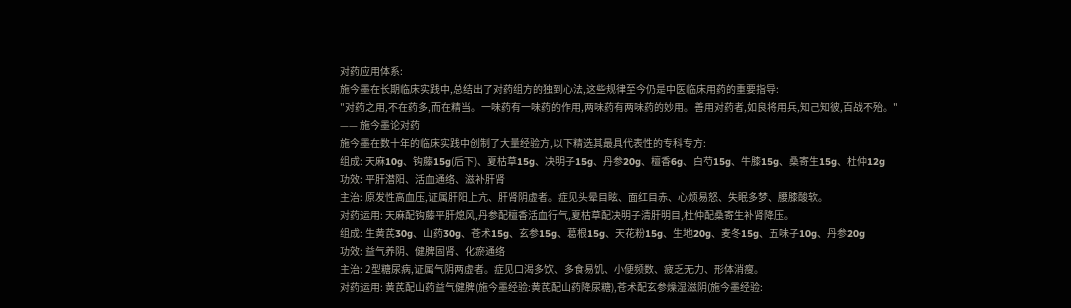对药应用体系:
施今墨在长期临床实践中,总结出了对药组方的独到心法,这些规律至今仍是中医临床用药的重要指导:
"对药之用,不在药多,而在精当。一味药有一味药的作用,两味药有两味药的妙用。善用对药者,如良将用兵,知己知彼,百战不殆。"
—— 施今墨论对药
施今墨在数十年的临床实践中创制了大量经验方,以下精选其最具代表性的专科专方:
组成: 天麻10g、钩藤15g(后下)、夏枯草15g、决明子15g、丹参20g、檀香6g、白芍15g、牛膝15g、桑寄生15g、杜仲12g
功效: 平肝潜阳、活血通络、滋补肝肾
主治: 原发性高血压,证属肝阳上亢、肝肾阴虚者。症见头晕目眩、面红目赤、心烦易怒、失眠多梦、腰膝酸软。
对药运用: 天麻配钩藤平肝熄风,丹参配檀香活血行气,夏枯草配决明子清肝明目,杜仲配桑寄生补肾降压。
组成: 生黄芪30g、山药30g、苍术15g、玄参15g、葛根15g、天花粉15g、生地20g、麦冬15g、五味子10g、丹参20g
功效: 益气养阴、健脾固肾、化瘀通络
主治: 2型糖尿病,证属气阴两虚者。症见口渴多饮、多食易饥、小便频数、疲乏无力、形体消瘦。
对药运用: 黄芪配山药益气健脾(施今墨经验:黄芪配山药降尿糖),苍术配玄参燥湿滋阴(施今墨经验: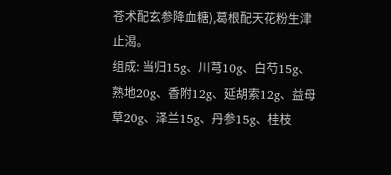苍术配玄参降血糖),葛根配天花粉生津止渴。
组成: 当归15g、川芎10g、白芍15g、熟地20g、香附12g、延胡索12g、益母草20g、泽兰15g、丹参15g、桂枝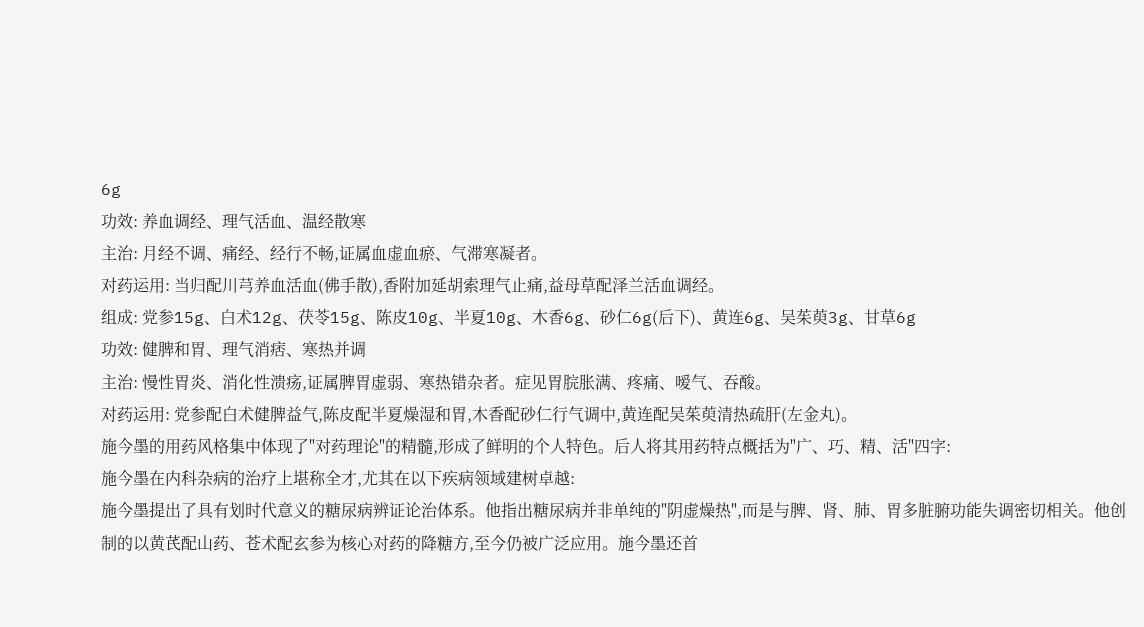6g
功效: 养血调经、理气活血、温经散寒
主治: 月经不调、痛经、经行不畅,证属血虚血瘀、气滞寒凝者。
对药运用: 当归配川芎养血活血(佛手散),香附加延胡索理气止痛,益母草配泽兰活血调经。
组成: 党参15g、白术12g、茯苓15g、陈皮10g、半夏10g、木香6g、砂仁6g(后下)、黄连6g、吴茱萸3g、甘草6g
功效: 健脾和胃、理气消痞、寒热并调
主治: 慢性胃炎、消化性溃疡,证属脾胃虚弱、寒热错杂者。症见胃脘胀满、疼痛、嗳气、吞酸。
对药运用: 党参配白术健脾益气,陈皮配半夏燥湿和胃,木香配砂仁行气调中,黄连配吴茱萸清热疏肝(左金丸)。
施今墨的用药风格集中体现了"对药理论"的精髓,形成了鲜明的个人特色。后人将其用药特点概括为"广、巧、精、活"四字:
施今墨在内科杂病的治疗上堪称全才,尤其在以下疾病领域建树卓越:
施今墨提出了具有划时代意义的糖尿病辨证论治体系。他指出糖尿病并非单纯的"阴虚燥热",而是与脾、肾、肺、胃多脏腑功能失调密切相关。他创制的以黄芪配山药、苍术配玄参为核心对药的降糖方,至今仍被广泛应用。施今墨还首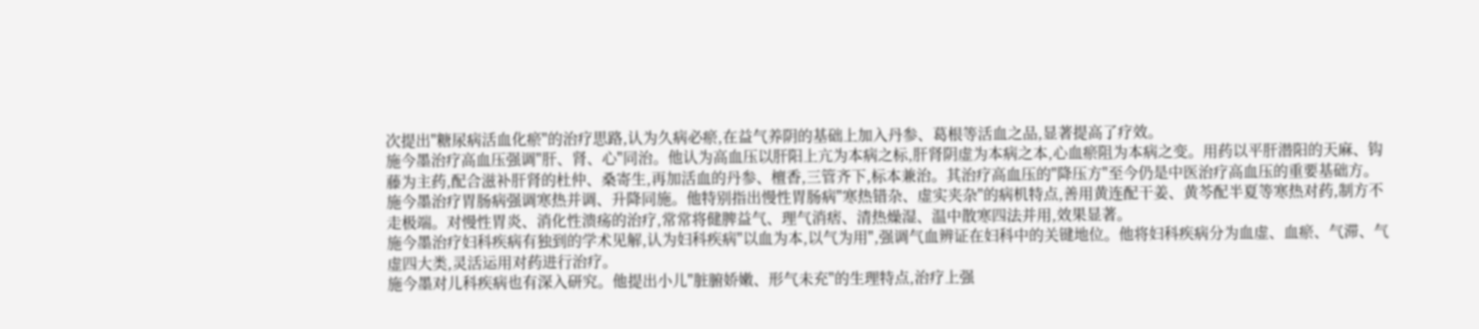次提出"糖尿病活血化瘀"的治疗思路,认为久病必瘀,在益气养阴的基础上加入丹参、葛根等活血之品,显著提高了疗效。
施今墨治疗高血压强调"肝、肾、心"同治。他认为高血压以肝阳上亢为本病之标,肝肾阴虚为本病之本,心血瘀阻为本病之变。用药以平肝潜阳的天麻、钩藤为主药,配合滋补肝肾的杜仲、桑寄生,再加活血的丹参、檀香,三管齐下,标本兼治。其治疗高血压的"降压方"至今仍是中医治疗高血压的重要基础方。
施今墨治疗胃肠病强调寒热并调、升降同施。他特别指出慢性胃肠病"寒热错杂、虚实夹杂"的病机特点,善用黄连配干姜、黄芩配半夏等寒热对药,制方不走极端。对慢性胃炎、消化性溃疡的治疗,常常将健脾益气、理气消痞、清热燥湿、温中散寒四法并用,效果显著。
施今墨治疗妇科疾病有独到的学术见解,认为妇科疾病"以血为本,以气为用",强调气血辨证在妇科中的关键地位。他将妇科疾病分为血虚、血瘀、气滞、气虚四大类,灵活运用对药进行治疗。
施今墨对儿科疾病也有深入研究。他提出小儿"脏腑娇嫩、形气未充"的生理特点,治疗上强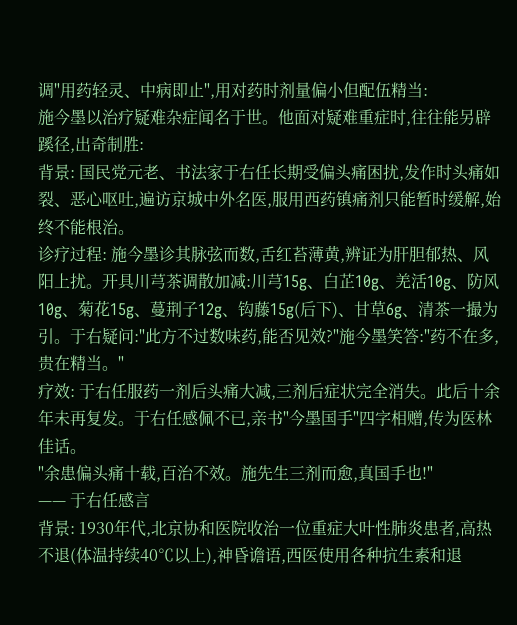调"用药轻灵、中病即止",用对药时剂量偏小但配伍精当:
施今墨以治疗疑难杂症闻名于世。他面对疑难重症时,往往能另辟蹊径,出奇制胜:
背景: 国民党元老、书法家于右任长期受偏头痛困扰,发作时头痛如裂、恶心呕吐,遍访京城中外名医,服用西药镇痛剂只能暂时缓解,始终不能根治。
诊疗过程: 施今墨诊其脉弦而数,舌红苔薄黄,辨证为肝胆郁热、风阳上扰。开具川芎茶调散加减:川芎15g、白芷10g、羌活10g、防风10g、菊花15g、蔓荆子12g、钩藤15g(后下)、甘草6g、清茶一撮为引。于右疑问:"此方不过数味药,能否见效?"施今墨笑答:"药不在多,贵在精当。"
疗效: 于右任服药一剂后头痛大减,三剂后症状完全消失。此后十余年未再复发。于右任感佩不已,亲书"今墨国手"四字相赠,传为医林佳话。
"余患偏头痛十载,百治不效。施先生三剂而愈,真国手也!"
—— 于右任感言
背景: 1930年代,北京协和医院收治一位重症大叶性肺炎患者,高热不退(体温持续40℃以上),神昏谵语,西医使用各种抗生素和退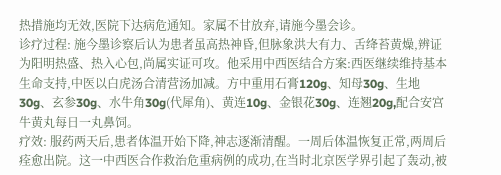热措施均无效,医院下达病危通知。家属不甘放弃,请施今墨会诊。
诊疗过程: 施今墨诊察后认为患者虽高热神昏,但脉象洪大有力、舌绛苔黄燥,辨证为阳明热盛、热入心包,尚属实证可攻。他采用中西医结合方案:西医继续维持基本生命支持,中医以白虎汤合清营汤加减。方中重用石膏120g、知母30g、生地30g、玄参30g、水牛角30g(代犀角)、黄连10g、金银花30g、连翘20g,配合安宫牛黄丸每日一丸鼻饲。
疗效: 服药两天后,患者体温开始下降,神志逐渐清醒。一周后体温恢复正常,两周后痊愈出院。这一中西医合作救治危重病例的成功,在当时北京医学界引起了轰动,被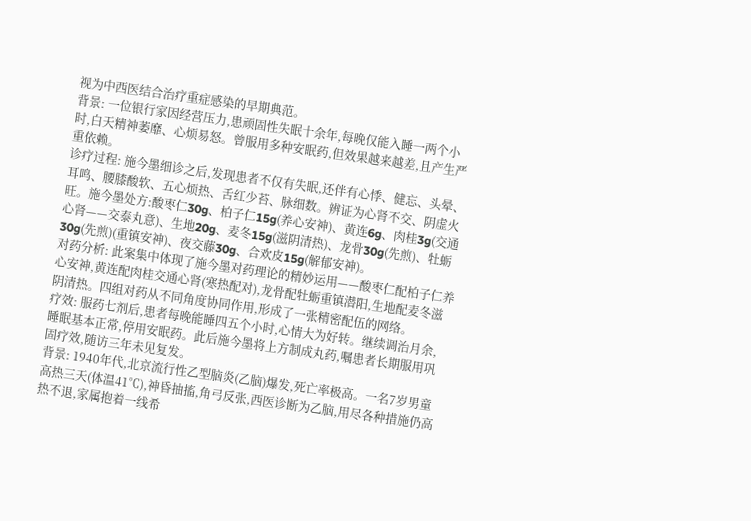视为中西医结合治疗重症感染的早期典范。
背景: 一位银行家因经营压力,患顽固性失眠十余年,每晚仅能入睡一两个小时,白天精神萎靡、心烦易怒。曾服用多种安眠药,但效果越来越差,且产生严重依赖。
诊疗过程: 施今墨细诊之后,发现患者不仅有失眠,还伴有心悸、健忘、头晕、耳鸣、腰膝酸软、五心烦热、舌红少苔、脉细数。辨证为心肾不交、阴虚火旺。施今墨处方:酸枣仁30g、柏子仁15g(养心安神)、黄连6g、肉桂3g(交通心肾——交泰丸意)、生地20g、麦冬15g(滋阴清热)、龙骨30g(先煎)、牡蛎30g(先煎)(重镇安神)、夜交藤30g、合欢皮15g(解郁安神)。
对药分析: 此案集中体现了施今墨对药理论的精妙运用——酸枣仁配柏子仁养心安神,黄连配肉桂交通心肾(寒热配对),龙骨配牡蛎重镇潜阳,生地配麦冬滋阴清热。四组对药从不同角度协同作用,形成了一张精密配伍的网络。
疗效: 服药七剂后,患者每晚能睡四五个小时,心情大为好转。继续调治月余,睡眠基本正常,停用安眠药。此后施今墨将上方制成丸药,嘱患者长期服用巩固疗效,随访三年未见复发。
背景: 1940年代,北京流行性乙型脑炎(乙脑)爆发,死亡率极高。一名7岁男童高热三天(体温41℃),神昏抽搐,角弓反张,西医诊断为乙脑,用尽各种措施仍高热不退,家属抱着一线希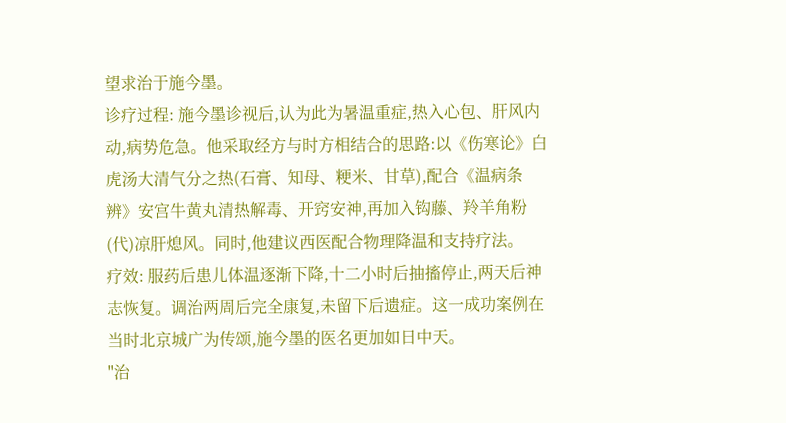望求治于施今墨。
诊疗过程: 施今墨诊视后,认为此为暑温重症,热入心包、肝风内动,病势危急。他采取经方与时方相结合的思路:以《伤寒论》白虎汤大清气分之热(石膏、知母、粳米、甘草),配合《温病条辨》安宫牛黄丸清热解毒、开窍安神,再加入钩藤、羚羊角粉(代)凉肝熄风。同时,他建议西医配合物理降温和支持疗法。
疗效: 服药后患儿体温逐渐下降,十二小时后抽搐停止,两天后神志恢复。调治两周后完全康复,未留下后遗症。这一成功案例在当时北京城广为传颂,施今墨的医名更加如日中天。
"治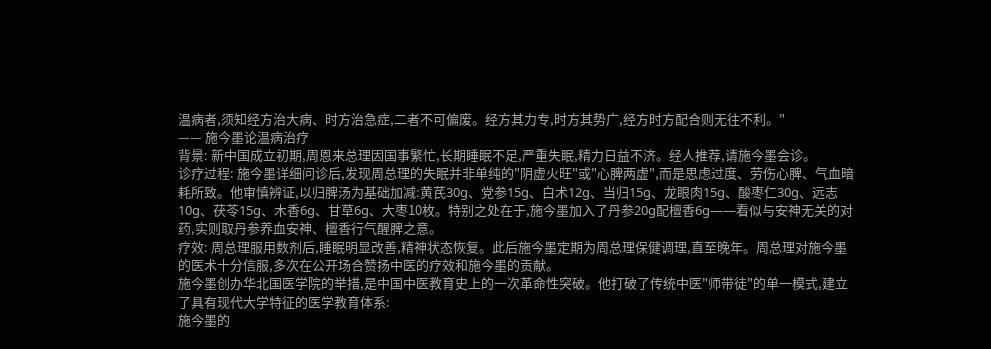温病者,须知经方治大病、时方治急症,二者不可偏废。经方其力专,时方其势广,经方时方配合则无往不利。"
—— 施今墨论温病治疗
背景: 新中国成立初期,周恩来总理因国事繁忙,长期睡眠不足,严重失眠,精力日益不济。经人推荐,请施今墨会诊。
诊疗过程: 施今墨详细问诊后,发现周总理的失眠并非单纯的"阴虚火旺"或"心脾两虚",而是思虑过度、劳伤心脾、气血暗耗所致。他审慎辨证,以归脾汤为基础加减:黄芪30g、党参15g、白术12g、当归15g、龙眼肉15g、酸枣仁30g、远志10g、茯苓15g、木香6g、甘草6g、大枣10枚。特别之处在于,施今墨加入了丹参20g配檀香6g——看似与安神无关的对药,实则取丹参养血安神、檀香行气醒脾之意。
疗效: 周总理服用数剂后,睡眠明显改善,精神状态恢复。此后施今墨定期为周总理保健调理,直至晚年。周总理对施今墨的医术十分信服,多次在公开场合赞扬中医的疗效和施今墨的贡献。
施今墨创办华北国医学院的举措,是中国中医教育史上的一次革命性突破。他打破了传统中医"师带徒"的单一模式,建立了具有现代大学特征的医学教育体系:
施今墨的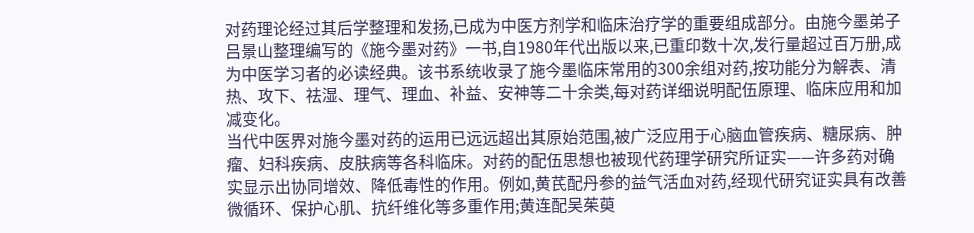对药理论经过其后学整理和发扬,已成为中医方剂学和临床治疗学的重要组成部分。由施今墨弟子吕景山整理编写的《施今墨对药》一书,自1980年代出版以来,已重印数十次,发行量超过百万册,成为中医学习者的必读经典。该书系统收录了施今墨临床常用的300余组对药,按功能分为解表、清热、攻下、祛湿、理气、理血、补益、安神等二十余类,每对药详细说明配伍原理、临床应用和加减变化。
当代中医界对施今墨对药的运用已远远超出其原始范围,被广泛应用于心脑血管疾病、糖尿病、肿瘤、妇科疾病、皮肤病等各科临床。对药的配伍思想也被现代药理学研究所证实——许多药对确实显示出协同增效、降低毒性的作用。例如,黄芪配丹参的益气活血对药,经现代研究证实具有改善微循环、保护心肌、抗纤维化等多重作用;黄连配吴茱萸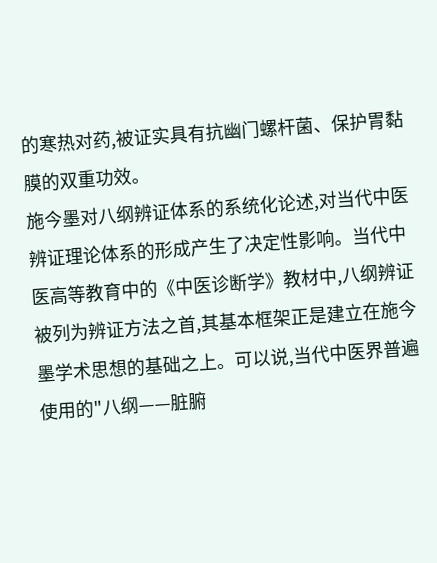的寒热对药,被证实具有抗幽门螺杆菌、保护胃黏膜的双重功效。
施今墨对八纲辨证体系的系统化论述,对当代中医辨证理论体系的形成产生了决定性影响。当代中医高等教育中的《中医诊断学》教材中,八纲辨证被列为辨证方法之首,其基本框架正是建立在施今墨学术思想的基础之上。可以说,当代中医界普遍使用的"八纲——脏腑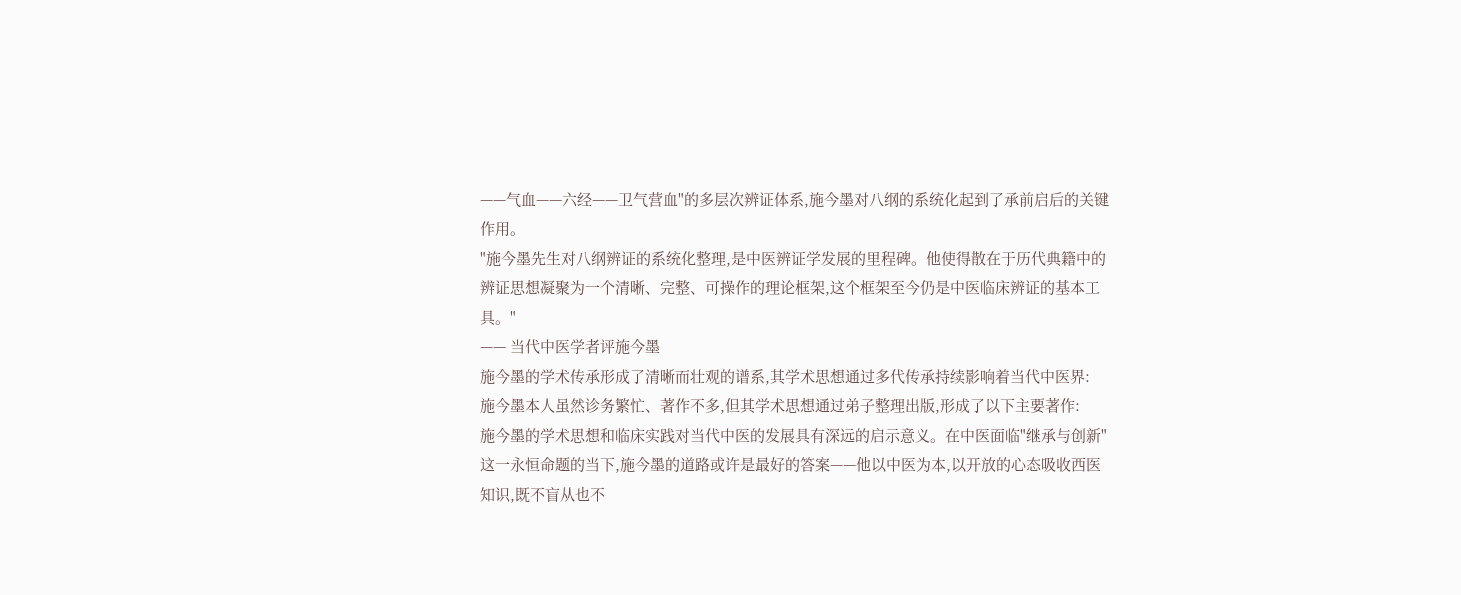——气血——六经——卫气营血"的多层次辨证体系,施今墨对八纲的系统化起到了承前启后的关键作用。
"施今墨先生对八纲辨证的系统化整理,是中医辨证学发展的里程碑。他使得散在于历代典籍中的辨证思想凝聚为一个清晰、完整、可操作的理论框架,这个框架至今仍是中医临床辨证的基本工具。"
—— 当代中医学者评施今墨
施今墨的学术传承形成了清晰而壮观的谱系,其学术思想通过多代传承持续影响着当代中医界:
施今墨本人虽然诊务繁忙、著作不多,但其学术思想通过弟子整理出版,形成了以下主要著作:
施今墨的学术思想和临床实践对当代中医的发展具有深远的启示意义。在中医面临"继承与创新"这一永恒命题的当下,施今墨的道路或许是最好的答案——他以中医为本,以开放的心态吸收西医知识,既不盲从也不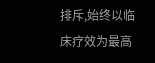排斥,始终以临床疗效为最高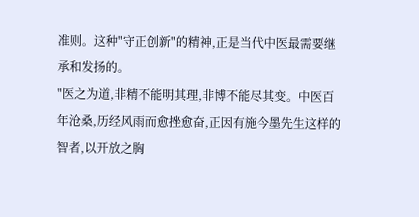准则。这种"守正创新"的精神,正是当代中医最需要继承和发扬的。
"医之为道,非精不能明其理,非博不能尽其变。中医百年沧桑,历经风雨而愈挫愈奋,正因有施今墨先生这样的智者,以开放之胸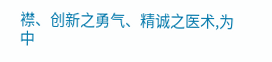襟、创新之勇气、精诚之医术,为中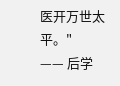医开万世太平。"
—— 后学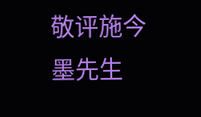敬评施今墨先生